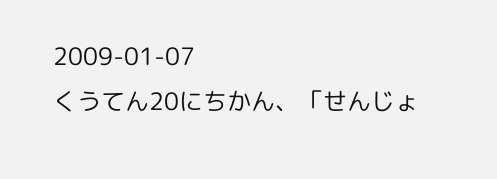2009-01-07
くうてん20にちかん、「せんじょ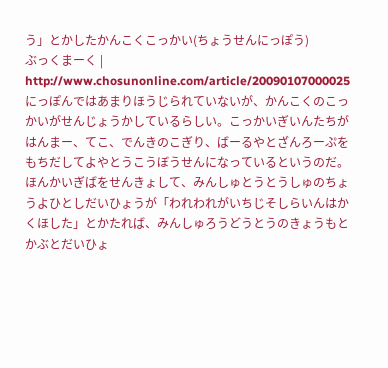う」とかしたかんこくこっかい(ちょうせんにっぽう)
ぶっくまーく |
http://www.chosunonline.com/article/20090107000025
にっぽんではあまりほうじられていないが、かんこくのこっかいがせんじょうかしているらしい。こっかいぎいんたちがはんまー、てこ、でんきのこぎり、ばーるやとざんろーぷをもちだしてよやとうこうぼうせんになっているというのだ。ほんかいぎばをせんきょして、みんしゅとうとうしゅのちょうよひとしだいひょうが「われわれがいちじそしらいんはかくほした」とかたれば、みんしゅろうどうとうのきょうもとかぶとだいひょ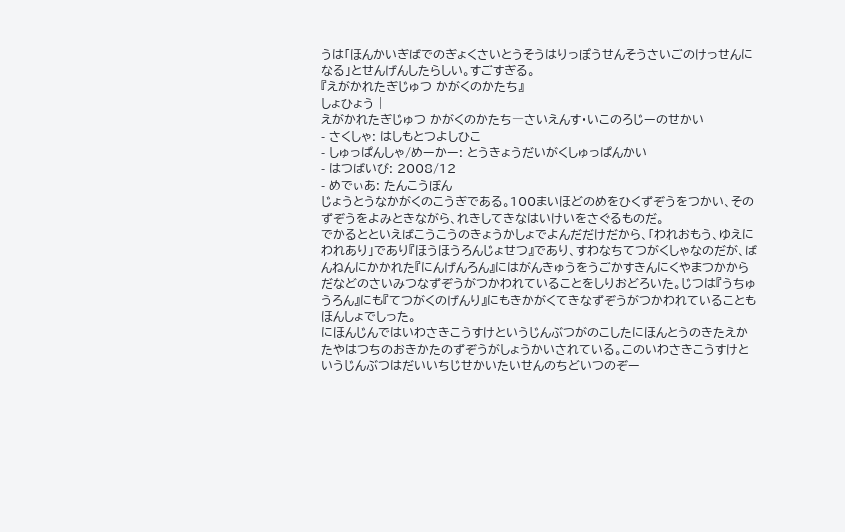うは「ほんかいぎばでのぎょくさいとうそうはりっぽうせんそうさいごのけっせんになる」とせんげんしたらしい。すごすぎる。
『えがかれたぎじゅつ かがくのかたち』
しょひょう |
えがかれたぎじゅつ かがくのかたち―さいえんす・いこのろじーのせかい
- さくしゃ: はしもとつよしひこ
- しゅっぱんしゃ/めーかー: とうきょうだいがくしゅっぱんかい
- はつばいび: 2008/12
- めでぃあ: たんこうぼん
じょうとうなかがくのこうぎである。100まいほどのめをひくずぞうをつかい、そのずぞうをよみときながら、れきしてきなはいけいをさぐるものだ。
でかるとといえばこうこうのきょうかしょでよんだだけだから、「われおもう、ゆえにわれあり」であり『ほうほうろんじょせつ』であり、すわなちてつがくしゃなのだが、ばんねんにかかれた『にんげんろん』にはがんきゅうをうごかすきんにくやまつかからだなどのさいみつなずぞうがつかわれていることをしりおどろいた。じつは『うちゅうろん』にも『てつがくのげんり』にもきかがくてきなずぞうがつかわれていることもほんしょでしった。
にほんじんではいわさきこうすけというじんぶつがのこしたにほんとうのきたえかたやはつちのおきかたのずぞうがしょうかいされている。このいわさきこうすけというじんぶつはだいいちじせかいたいせんのちどいつのぞー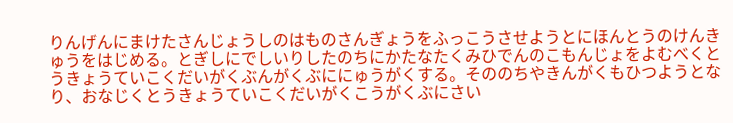りんげんにまけたさんじょうしのはものさんぎょうをふっこうさせようとにほんとうのけんきゅうをはじめる。とぎしにでしいりしたのちにかたなたくみひでんのこもんじょをよむべくとうきょうていこくだいがくぶんがくぶににゅうがくする。そののちやきんがくもひつようとなり、おなじくとうきょうていこくだいがくこうがくぶにさい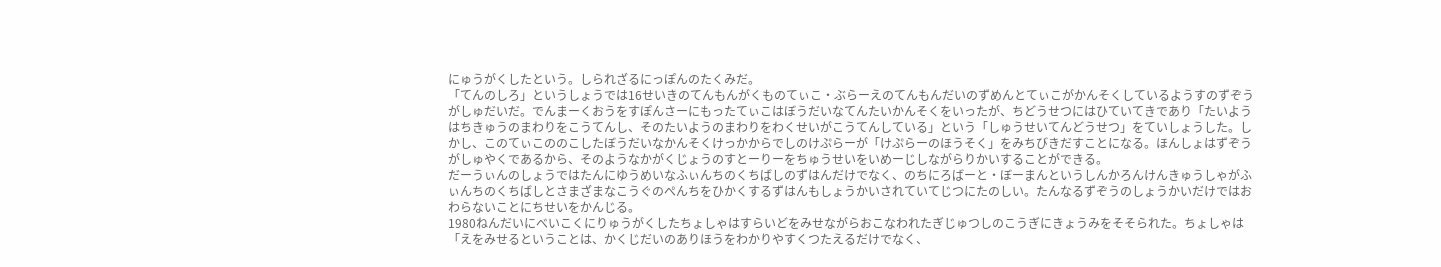にゅうがくしたという。しられざるにっぽんのたくみだ。
「てんのしろ」というしょうでは16せいきのてんもんがくものてぃこ・ぶらーえのてんもんだいのずめんとてぃこがかんそくしているようすのずぞうがしゅだいだ。でんまーくおうをすぽんさーにもったてぃこはぼうだいなてんたいかんそくをいったが、ちどうせつにはひていてきであり「たいようはちきゅうのまわりをこうてんし、そのたいようのまわりをわくせいがこうてんしている」という「しゅうせいてんどうせつ」をていしょうした。しかし、このてぃこののこしたぼうだいなかんそくけっかからでしのけぷらーが「けぷらーのほうそく」をみちびきだすことになる。ほんしょはずぞうがしゅやくであるから、そのようなかがくじょうのすとーりーをちゅうせいをいめーじしながらりかいすることができる。
だーうぃんのしょうではたんにゆうめいなふぃんちのくちばしのずはんだけでなく、のちにろばーと・ぼーまんというしんかろんけんきゅうしゃがふぃんちのくちばしとさまざまなこうぐのぺんちをひかくするずはんもしょうかいされていてじつにたのしい。たんなるずぞうのしょうかいだけではおわらないことにちせいをかんじる。
1980ねんだいにべいこくにりゅうがくしたちょしゃはすらいどをみせながらおこなわれたぎじゅつしのこうぎにきょうみをそそられた。ちょしゃは「えをみせるということは、かくじだいのありほうをわかりやすくつたえるだけでなく、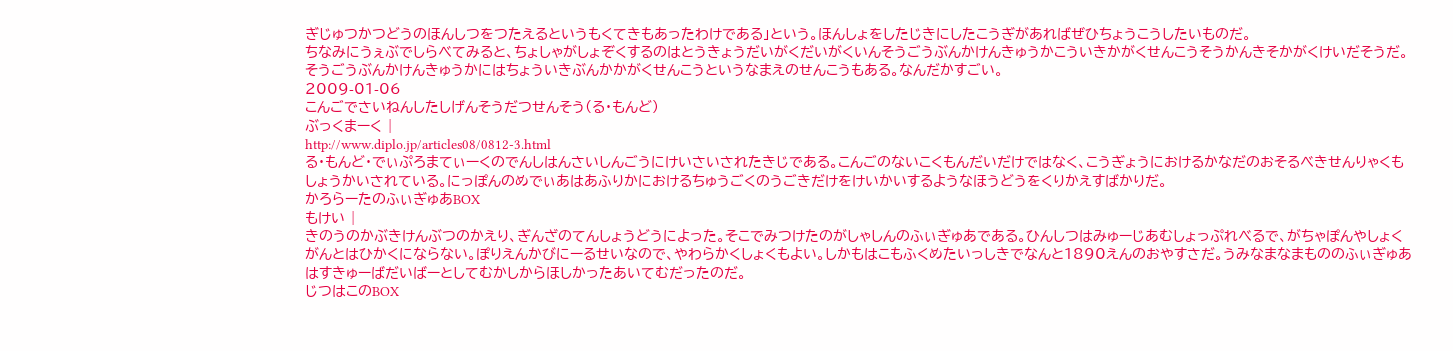ぎじゅつかつどうのほんしつをつたえるというもくてきもあったわけである」という。ほんしょをしたじきにしたこうぎがあればぜひちょうこうしたいものだ。
ちなみにうぇぶでしらべてみると、ちょしゃがしょぞくするのはとうきょうだいがくだいがくいんそうごうぶんかけんきゅうかこういきかがくせんこうそうかんきそかがくけいだそうだ。そうごうぶんかけんきゅうかにはちょういきぶんかかがくせんこうというなまえのせんこうもある。なんだかすごい。
2009-01-06
こんごでさいねんしたしげんそうだつせんそう(る・もんど)
ぶっくまーく |
http://www.diplo.jp/articles08/0812-3.html
る・もんど・でぃぷろまてぃーくのでんしはんさいしんごうにけいさいされたきじである。こんごのないこくもんだいだけではなく、こうぎょうにおけるかなだのおそるべきせんりゃくもしょうかいされている。にっぽんのめでぃあはあふりかにおけるちゅうごくのうごきだけをけいかいするようなほうどうをくりかえすばかりだ。
かろらーたのふぃぎゅあBOX
もけい |
きのうのかぶきけんぶつのかえり、ぎんざのてんしょうどうによった。そこでみつけたのがしゃしんのふぃぎゅあである。ひんしつはみゅーじあむしょっぷれべるで、がちゃぽんやしょくがんとはひかくにならない。ぽりえんかびにーるせいなので、やわらかくしょくもよい。しかもはこもふくめたいっしきでなんと1890えんのおやすさだ。うみなまなまもののふぃぎゅあはすきゅーばだいばーとしてむかしからほしかったあいてむだったのだ。
じつはこのBOX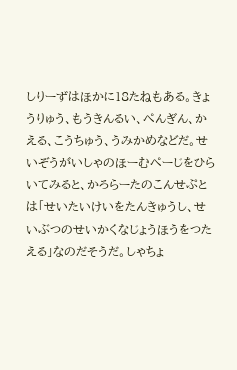しりーずはほかに18たねもある。きょうりゅう、もうきんるい、ぺんぎん、かえる、こうちゅう、うみかめなどだ。せいぞうがいしゃのほーむぺーじをひらいてみると、かろらーたのこんせぷとは「せいたいけいをたんきゅうし、せいぶつのせいかくなじょうほうをつたえる」なのだそうだ。しゃちょ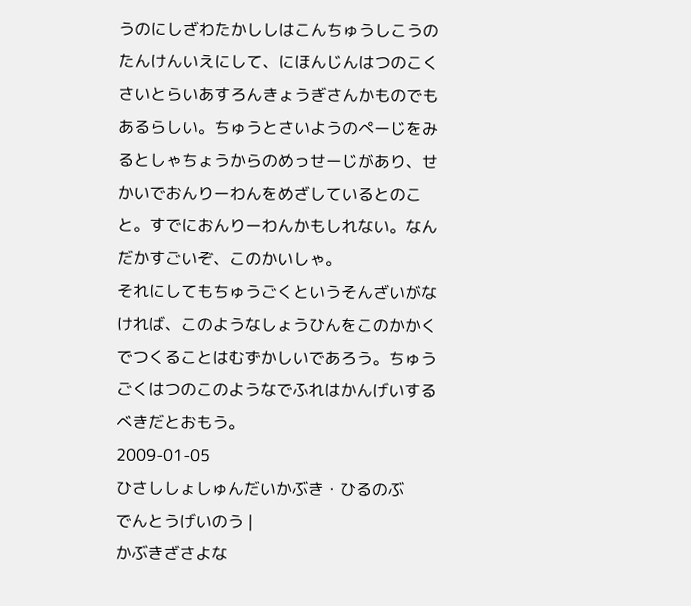うのにしざわたかししはこんちゅうしこうのたんけんいえにして、にほんじんはつのこくさいとらいあすろんきょうぎさんかものでもあるらしい。ちゅうとさいようのぺーじをみるとしゃちょうからのめっせーじがあり、せかいでおんりーわんをめざしているとのこと。すでにおんりーわんかもしれない。なんだかすごいぞ、このかいしゃ。
それにしてもちゅうごくというそんざいがなければ、このようなしょうひんをこのかかくでつくることはむずかしいであろう。ちゅうごくはつのこのようなでふれはかんげいするべきだとおもう。
2009-01-05
ひさししょしゅんだいかぶき・ひるのぶ
でんとうげいのう |
かぶきざさよな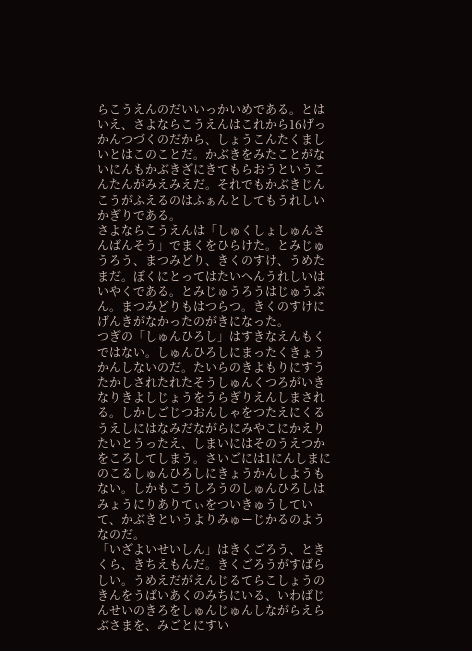らこうえんのだいいっかいめである。とはいえ、さよならこうえんはこれから16げっかんつづくのだから、しょうこんたくましいとはこのことだ。かぶきをみたことがないにんもかぶきざにきてもらおうというこんたんがみえみえだ。それでもかぶきじんこうがふえるのはふぁんとしてもうれしいかぎりである。
さよならこうえんは「しゅくしょしゅんさんばんそう」でまくをひらけた。とみじゅうろう、まつみどり、きくのすけ、うめたまだ。ぼくにとってはたいへんうれしいはいやくである。とみじゅうろうはじゅうぶん。まつみどりもはつらつ。きくのすけにげんきがなかったのがきになった。
つぎの「しゅんひろし」はすきなえんもくではない。しゅんひろしにまったくきょうかんしないのだ。たいらのきよもりにすうたかしされたれたそうしゅんくつろがいきなりきよしじょうをうらぎりえんしまされる。しかしごじつおんしゃをつたえにくるうえしにはなみだながらにみやこにかえりたいとうったえ、しまいにはそのうえつかをころしてしまう。さいごには1にんしまにのこるしゅんひろしにきょうかんしようもない。しかもこうしろうのしゅんひろしはみょうにりありてぃをついきゅうしていて、かぶきというよりみゅーじかるのようなのだ。
「いざよいせいしん」はきくごろう、ときくら、きちえもんだ。きくごろうがすばらしい。うめえだがえんじるてらこしょうのきんをうばいあくのみちにいる、いわばじんせいのきろをしゅんじゅんしながらえらぶさまを、みごとにすい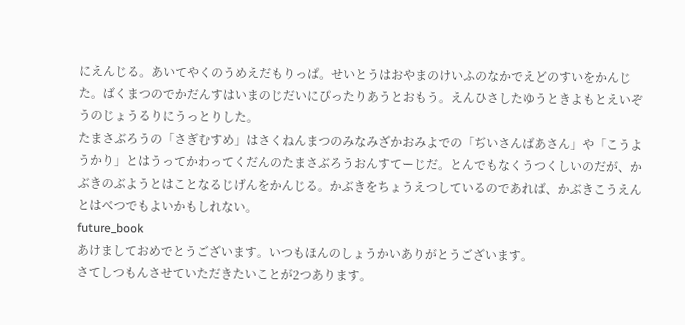にえんじる。あいてやくのうめえだもりっぱ。せいとうはおやまのけいふのなかでえどのすいをかんじた。ばくまつのでかだんすはいまのじだいにぴったりあうとおもう。えんひさしたゆうときよもとえいぞうのじょうるりにうっとりした。
たまさぶろうの「さぎむすめ」はさくねんまつのみなみざかおみよでの「ぢいさんばあさん」や「こうようかり」とはうってかわってくだんのたまさぶろうおんすてーじだ。とんでもなくうつくしいのだが、かぶきのぶようとはことなるじげんをかんじる。かぶきをちょうえつしているのであれば、かぶきこうえんとはべつでもよいかもしれない。
future_book
あけましておめでとうございます。いつもほんのしょうかいありがとうございます。
さてしつもんさせていただきたいことが2つあります。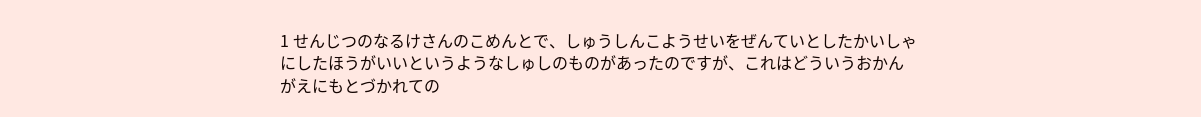1 せんじつのなるけさんのこめんとで、しゅうしんこようせいをぜんていとしたかいしゃにしたほうがいいというようなしゅしのものがあったのですが、これはどういうおかんがえにもとづかれての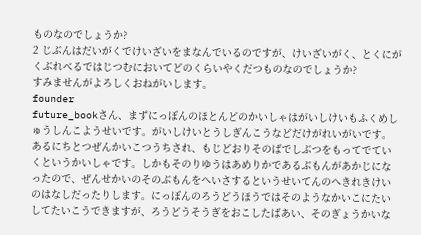ものなのでしょうか?
2 じぶんはだいがくでけいざいをまなんでいるのですが、けいざいがく、とくにがくぶれべるではじつむにおいてどのくらいやくだつものなのでしょうか?
すみませんがよろしくおねがいします。
founder
future_bookさん、まずにっぽんのほとんどのかいしゃはがいしけいもふくめしゅうしんこようせいです。がいしけいとうしぎんこうなどだけがれいがいです。あるにちとつぜんかいこつうちされ、もじどおりそのばでしぶつをもってでていくというかいしゃです。しかもそのりゆうはあめりかであるぶもんがあかじになったので、ぜんせかいのそのぶもんをへいさするというせいてんのへきれきけいのはなしだったりします。にっぽんのろうどうほうではそのようなかいこにたいしてたいこうできますが、ろうどうそうぎをおこしたばあい、そのぎょうかいな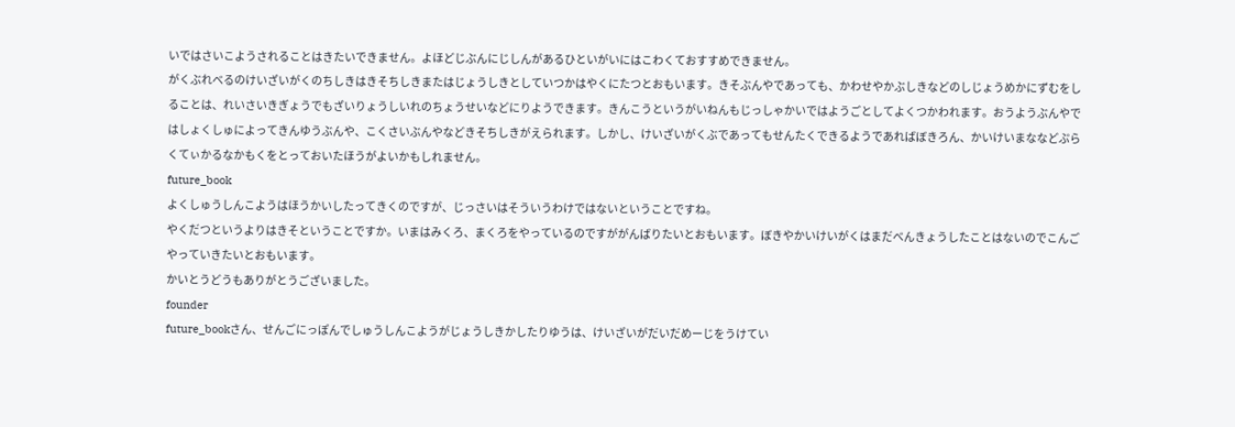いではさいこようされることはきたいできません。よほどじぶんにじしんがあるひといがいにはこわくておすすめできません。
がくぶれべるのけいざいがくのちしきはきそちしきまたはじょうしきとしていつかはやくにたつとおもいます。きそぶんやであっても、かわせやかぶしきなどのしじょうめかにずむをしることは、れいさいきぎょうでもざいりょうしいれのちょうせいなどにりようできます。きんこうというがいねんもじっしゃかいではようごとしてよくつかわれます。おうようぶんやではしょくしゅによってきんゆうぶんや、こくさいぶんやなどきそちしきがえられます。しかし、けいざいがくぶであってもせんたくできるようであればぼきろん、かいけいまななどぷらくてぃかるなかもくをとっておいたほうがよいかもしれません。
future_book
よくしゅうしんこようはほうかいしたってきくのですが、じっさいはそういうわけではないということですね。
やくだつというよりはきそということですか。いまはみくろ、まくろをやっているのですががんばりたいとおもいます。ぼきやかいけいがくはまだべんきょうしたことはないのでこんごやっていきたいとおもいます。
かいとうどうもありがとうございました。
founder
future_bookさん、せんごにっぽんでしゅうしんこようがじょうしきかしたりゆうは、けいざいがだいだめーじをうけてい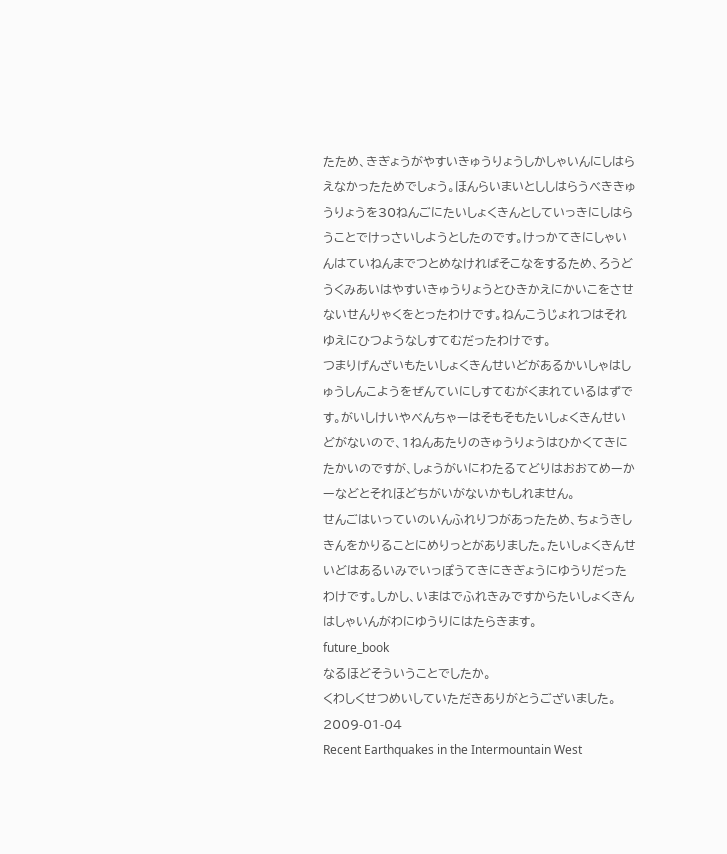たため、きぎょうがやすいきゅうりょうしかしゃいんにしはらえなかったためでしょう。ほんらいまいとししはらうべききゅうりょうを30ねんごにたいしょくきんとしていっきにしはらうことでけっさいしようとしたのです。けっかてきにしゃいんはていねんまでつとめなければそこなをするため、ろうどうくみあいはやすいきゅうりょうとひきかえにかいこをさせないせんりゃくをとったわけです。ねんこうじょれつはそれゆえにひつようなしすてむだったわけです。
つまりげんざいもたいしょくきんせいどがあるかいしゃはしゅうしんこようをぜんていにしすてむがくまれているはずです。がいしけいやべんちゃーはそもそもたいしょくきんせいどがないので、1ねんあたりのきゅうりょうはひかくてきにたかいのですが、しょうがいにわたるてどりはおおてめーかーなどとそれほどちがいがないかもしれません。
せんごはいっていのいんふれりつがあったため、ちょうきしきんをかりることにめりっとがありました。たいしょくきんせいどはあるいみでいっぽうてきにきぎょうにゆうりだったわけです。しかし、いまはでふれきみですからたいしょくきんはしゃいんがわにゆうりにはたらきます。
future_book
なるほどそういうことでしたか。
くわしくせつめいしていただきありがとうございました。
2009-01-04
Recent Earthquakes in the Intermountain West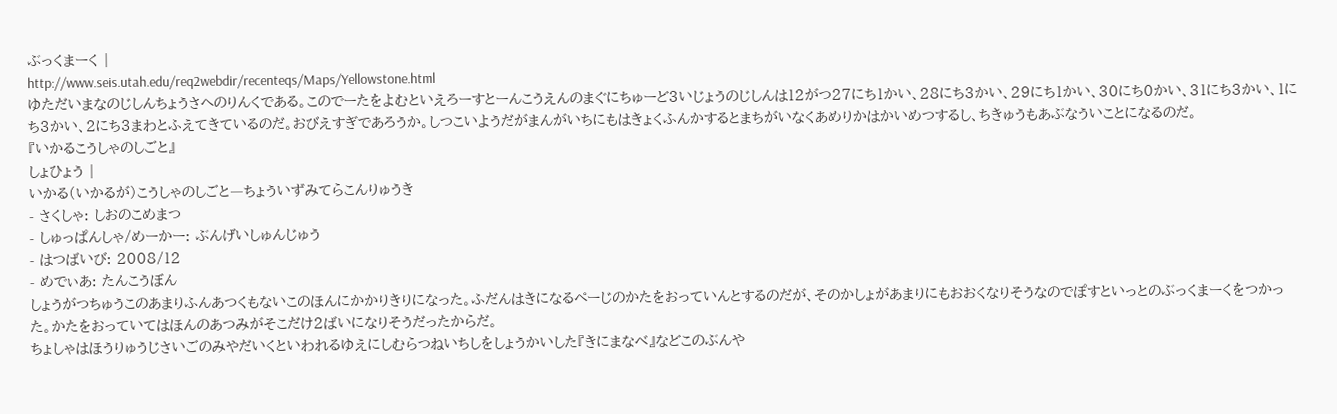ぶっくまーく |
http://www.seis.utah.edu/req2webdir/recenteqs/Maps/Yellowstone.html
ゆただいまなのじしんちょうさへのりんくである。このでーたをよむといえろーすとーんこうえんのまぐにちゅーど3いじょうのじしんは12がつ27にち1かい、28にち3かい、29にち1かい、30にち0かい、31にち3かい、1にち3かい、2にち3まわとふえてきているのだ。おびえすぎであろうか。しつこいようだがまんがいちにもはきょくふんかするとまちがいなくあめりかはかいめつするし、ちきゅうもあぶなういことになるのだ。
『いかるこうしゃのしごと』
しょひょう |
いかる(いかるが)こうしゃのしごと―ちょういずみてらこんりゅうき
- さくしゃ: しおのこめまつ
- しゅっぱんしゃ/めーかー: ぶんげいしゅんじゅう
- はつばいび: 2008/12
- めでぃあ: たんこうぼん
しょうがつちゅうこのあまりふんあつくもないこのほんにかかりきりになった。ふだんはきになるぺーじのかたをおっていんとするのだが、そのかしょがあまりにもおおくなりそうなのでぽすといっとのぶっくまーくをつかった。かたをおっていてはほんのあつみがそこだけ2ばいになりそうだったからだ。
ちょしゃはほうりゅうじさいごのみやだいくといわれるゆえにしむらつねいちしをしょうかいした『きにまなべ』などこのぶんや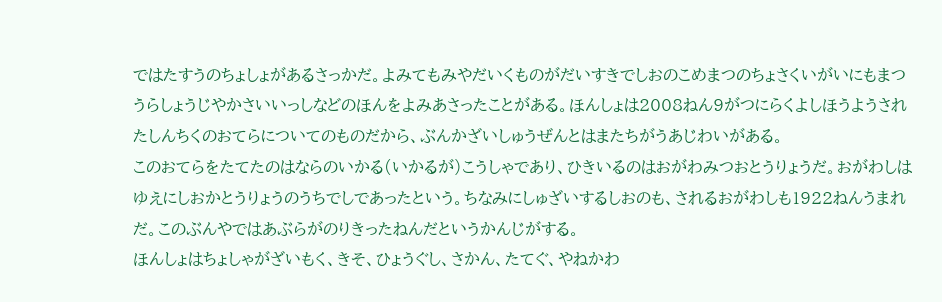ではたすうのちょしょがあるさっかだ。よみてもみやだいくものがだいすきでしおのこめまつのちょさくいがいにもまつうらしょうじやかさいいっしなどのほんをよみあさったことがある。ほんしょは2008ねん9がつにらくよしほうようされたしんちくのおてらについてのものだから、ぶんかざいしゅうぜんとはまたちがうあじわいがある。
このおてらをたてたのはならのいかる(いかるが)こうしゃであり、ひきいるのはおがわみつおとうりょうだ。おがわしはゆえにしおかとうりょうのうちでしであったという。ちなみにしゅざいするしおのも、されるおがわしも1922ねんうまれだ。このぶんやではあぶらがのりきったねんだというかんじがする。
ほんしょはちょしゃがざいもく、きそ、ひょうぐし、さかん、たてぐ、やねかわ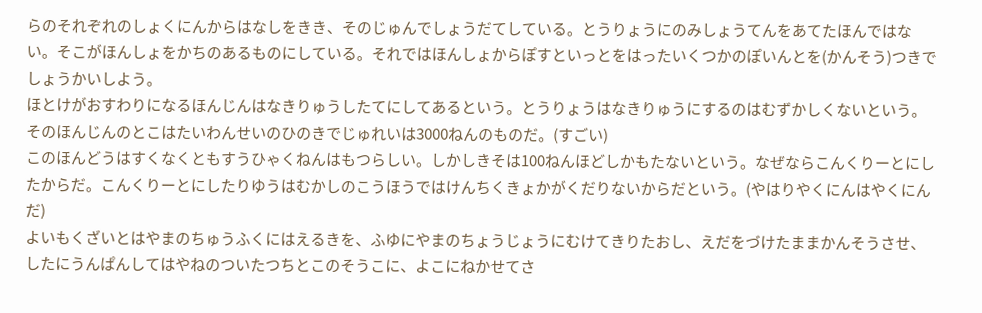らのそれぞれのしょくにんからはなしをきき、そのじゅんでしょうだてしている。とうりょうにのみしょうてんをあてたほんではない。そこがほんしょをかちのあるものにしている。それではほんしょからぽすといっとをはったいくつかのぽいんとを(かんそう)つきでしょうかいしよう。
ほとけがおすわりになるほんじんはなきりゅうしたてにしてあるという。とうりょうはなきりゅうにするのはむずかしくないという。そのほんじんのとこはたいわんせいのひのきでじゅれいは3000ねんのものだ。(すごい)
このほんどうはすくなくともすうひゃくねんはもつらしい。しかしきそは100ねんほどしかもたないという。なぜならこんくりーとにしたからだ。こんくりーとにしたりゆうはむかしのこうほうではけんちくきょかがくだりないからだという。(やはりやくにんはやくにんだ)
よいもくざいとはやまのちゅうふくにはえるきを、ふゆにやまのちょうじょうにむけてきりたおし、えだをづけたままかんそうさせ、したにうんぱんしてはやねのついたつちとこのそうこに、よこにねかせてさ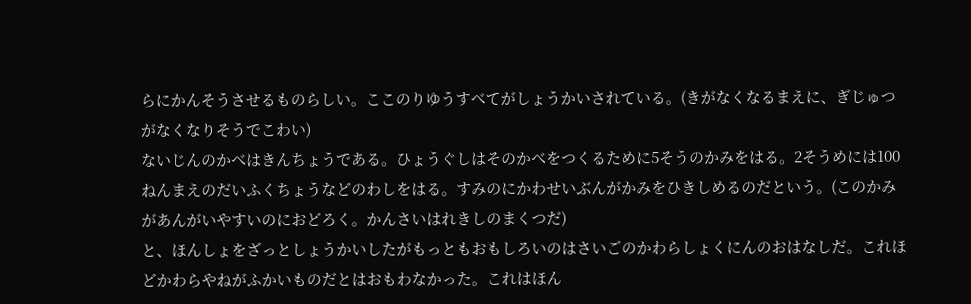らにかんそうさせるものらしい。ここのりゆうすべてがしょうかいされている。(きがなくなるまえに、ぎじゅつがなくなりそうでこわい)
ないじんのかべはきんちょうである。ひょうぐしはそのかべをつくるために5そうのかみをはる。2そうめには100ねんまえのだいふくちょうなどのわしをはる。すみのにかわせいぶんがかみをひきしめるのだという。(このかみがあんがいやすいのにおどろく。かんさいはれきしのまくつだ)
と、ほんしょをざっとしょうかいしたがもっともおもしろいのはさいごのかわらしょくにんのおはなしだ。これほどかわらやねがふかいものだとはおもわなかった。これはほん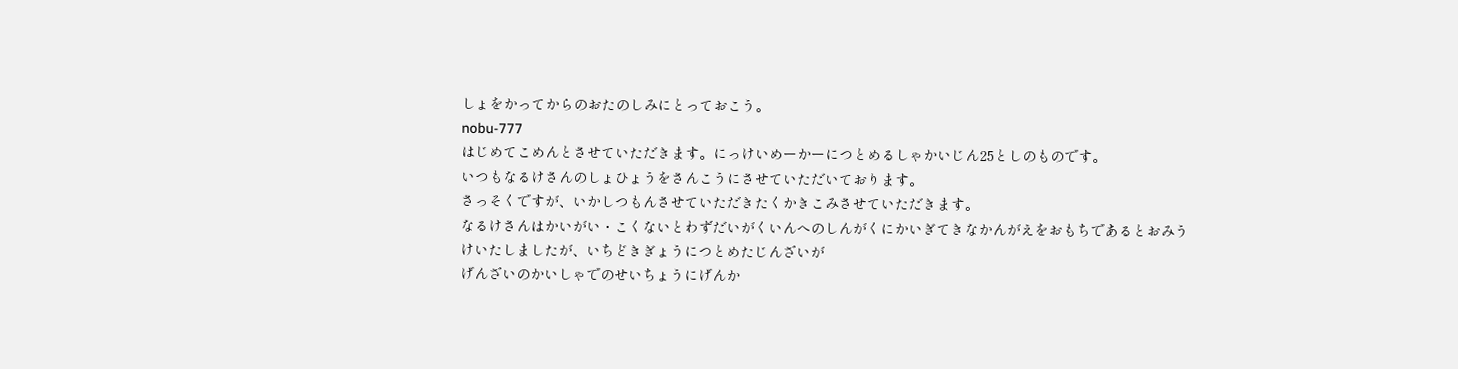しょをかってからのおたのしみにとっておこう。
nobu-777
はじめてこめんとさせていただきます。にっけいめーかーにつとめるしゃかいじん25としのものです。
いつもなるけさんのしょひょうをさんこうにさせていただいております。
さっそくですが、いかしつもんさせていただきたくかきこみさせていただきます。
なるけさんはかいがい・こくないとわずだいがくいんへのしんがくにかいぎてきなかんがえをおもちであるとおみうけいたしましたが、いちどきぎょうにつとめたじんざいが
げんざいのかいしゃでのせいちょうにげんか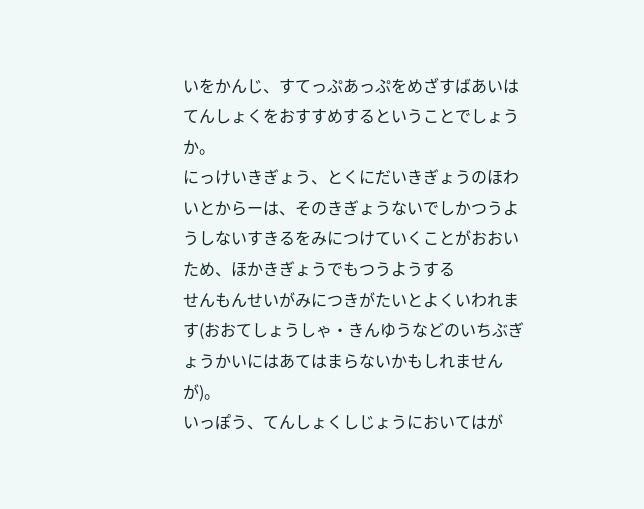いをかんじ、すてっぷあっぷをめざすばあいはてんしょくをおすすめするということでしょうか。
にっけいきぎょう、とくにだいきぎょうのほわいとからーは、そのきぎょうないでしかつうようしないすきるをみにつけていくことがおおいため、ほかきぎょうでもつうようする
せんもんせいがみにつきがたいとよくいわれます(おおてしょうしゃ・きんゆうなどのいちぶぎょうかいにはあてはまらないかもしれませんが)。
いっぽう、てんしょくしじょうにおいてはが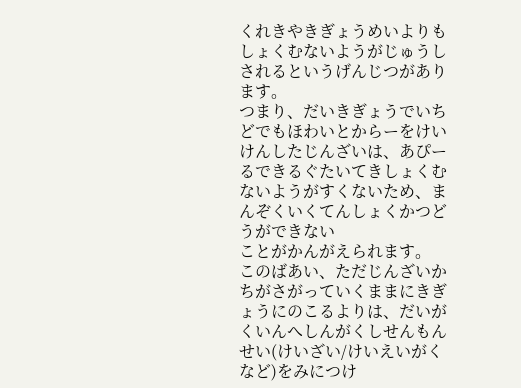くれきやきぎょうめいよりもしょくむないようがじゅうしされるというげんじつがあります。
つまり、だいきぎょうでいちどでもほわいとからーをけいけんしたじんざいは、あぴーるできるぐたいてきしょくむないようがすくないため、まんぞくいくてんしょくかつどうができない
ことがかんがえられます。
このばあい、ただじんざいかちがさがっていくままにきぎょうにのこるよりは、だいがくいんへしんがくしせんもんせい(けいざい/けいえいがくなど)をみにつけ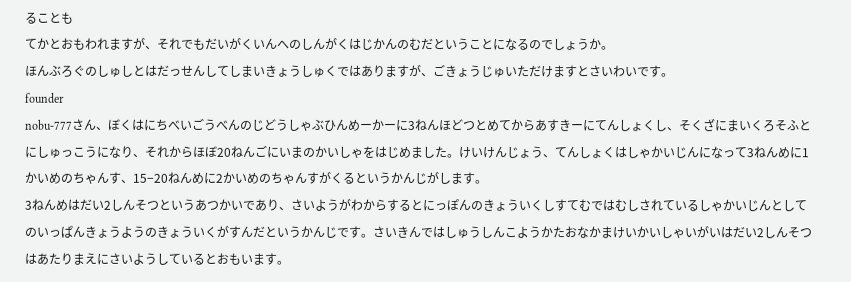ることも
てかとおもわれますが、それでもだいがくいんへのしんがくはじかんのむだということになるのでしょうか。
ほんぶろぐのしゅしとはだっせんしてしまいきょうしゅくではありますが、ごきょうじゅいただけますとさいわいです。
founder
nobu-777さん、ぼくはにちべいごうべんのじどうしゃぶひんめーかーに3ねんほどつとめてからあすきーにてんしょくし、そくざにまいくろそふとにしゅっこうになり、それからほぼ20ねんごにいまのかいしゃをはじめました。けいけんじょう、てんしょくはしゃかいじんになって3ねんめに1かいめのちゃんす、15−20ねんめに2かいめのちゃんすがくるというかんじがします。
3ねんめはだい2しんそつというあつかいであり、さいようがわからするとにっぽんのきょういくしすてむではむしされているしゃかいじんとしてのいっぱんきょうようのきょういくがすんだというかんじです。さいきんではしゅうしんこようかたおなかまけいかいしゃいがいはだい2しんそつはあたりまえにさいようしているとおもいます。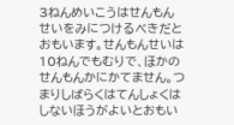3ねんめいこうはせんもんせいをみにつけるべきだとおもいます。せんもんせいは10ねんでもむりで、ほかのせんもんかにかてません。つまりしばらくはてんしょくはしないほうがよいとおもい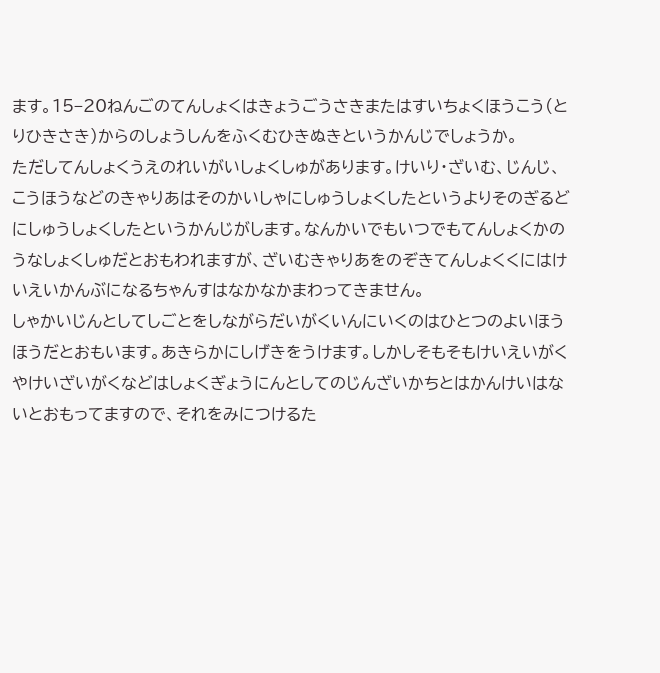ます。15−20ねんごのてんしょくはきょうごうさきまたはすいちょくほうこう(とりひきさき)からのしょうしんをふくむひきぬきというかんじでしょうか。
ただしてんしょくうえのれいがいしょくしゅがあります。けいり・ざいむ、じんじ、こうほうなどのきゃりあはそのかいしゃにしゅうしょくしたというよりそのぎるどにしゅうしょくしたというかんじがします。なんかいでもいつでもてんしょくかのうなしょくしゅだとおもわれますが、ざいむきゃりあをのぞきてんしょくくにはけいえいかんぶになるちゃんすはなかなかまわってきません。
しゃかいじんとしてしごとをしながらだいがくいんにいくのはひとつのよいほうほうだとおもいます。あきらかにしげきをうけます。しかしそもそもけいえいがくやけいざいがくなどはしょくぎょうにんとしてのじんざいかちとはかんけいはないとおもってますので、それをみにつけるた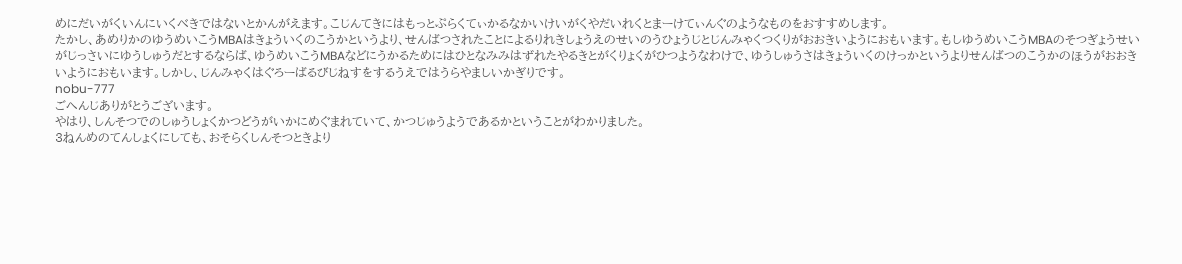めにだいがくいんにいくべきではないとかんがえます。こじんてきにはもっとぷらくてぃかるなかいけいがくやだいれくとまーけてぃんぐのようなものをおすすめします。
たかし、あめりかのゆうめいこうMBAはきょういくのこうかというより、せんばつされたことによるりれきしょうえのせいのうひょうじとじんみゃくつくりがおおきいようにおもいます。もしゆうめいこうMBAのそつぎょうせいがじっさいにゆうしゅうだとするならば、ゆうめいこうMBAなどにうかるためにはひとなみみはずれたやるきとがくりょくがひつようなわけで、ゆうしゅうさはきょういくのけっかというよりせんばつのこうかのほうがおおきいようにおもいます。しかし、じんみゃくはぐろーばるびじねすをするうえではうらやましいかぎりです。
nobu-777
ごへんじありがとうございます。
やはり、しんそつでのしゅうしょくかつどうがいかにめぐまれていて、かつじゅうようであるかということがわかりました。
3ねんめのてんしょくにしても、おそらくしんそつときより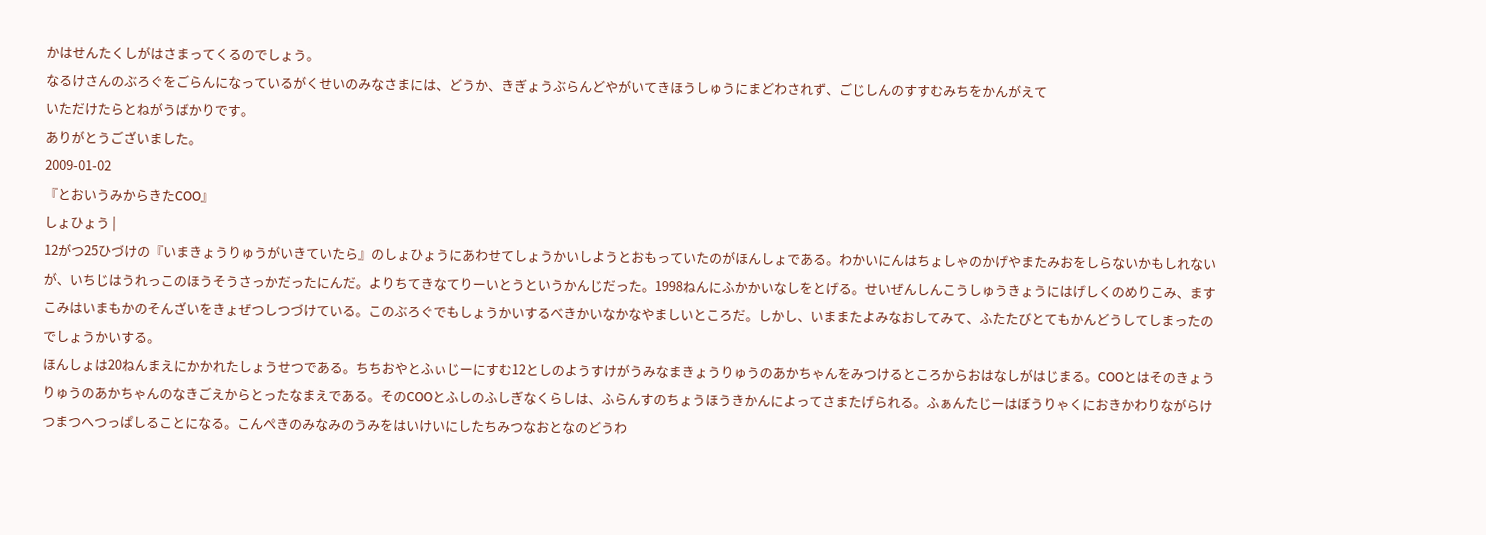かはせんたくしがはさまってくるのでしょう。
なるけさんのぶろぐをごらんになっているがくせいのみなさまには、どうか、きぎょうぶらんどやがいてきほうしゅうにまどわされず、ごじしんのすすむみちをかんがえて
いただけたらとねがうばかりです。
ありがとうございました。
2009-01-02
『とおいうみからきたCOO』
しょひょう |
12がつ25ひづけの『いまきょうりゅうがいきていたら』のしょひょうにあわせてしょうかいしようとおもっていたのがほんしょである。わかいにんはちょしゃのかげやまたみおをしらないかもしれないが、いちじはうれっこのほうそうさっかだったにんだ。よりちてきなてりーいとうというかんじだった。1998ねんにふかかいなしをとげる。せいぜんしんこうしゅうきょうにはげしくのめりこみ、ますこみはいまもかのそんざいをきょぜつしつづけている。このぶろぐでもしょうかいするべきかいなかなやましいところだ。しかし、いままたよみなおしてみて、ふたたびとてもかんどうしてしまったのでしょうかいする。
ほんしょは20ねんまえにかかれたしょうせつである。ちちおやとふぃじーにすむ12としのようすけがうみなまきょうりゅうのあかちゃんをみつけるところからおはなしがはじまる。COOとはそのきょうりゅうのあかちゃんのなきごえからとったなまえである。そのCOOとふしのふしぎなくらしは、ふらんすのちょうほうきかんによってさまたげられる。ふぁんたじーはぼうりゃくにおきかわりながらけつまつへつっぱしることになる。こんぺきのみなみのうみをはいけいにしたちみつなおとなのどうわ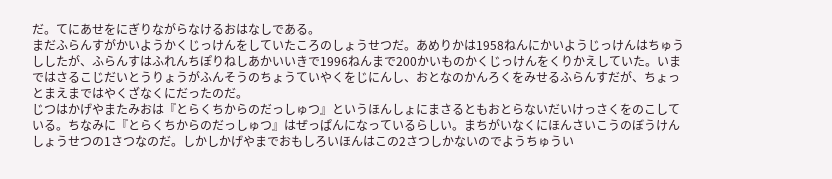だ。てにあせをにぎりながらなけるおはなしである。
まだふらんすがかいようかくじっけんをしていたころのしょうせつだ。あめりかは1958ねんにかいようじっけんはちゅうししたが、ふらんすはふれんちぽりねしあかいいきで1996ねんまで200かいものかくじっけんをくりかえしていた。いまではさるこじだいとうりょうがふんそうのちょうていやくをじにんし、おとなのかんろくをみせるふらんすだが、ちょっとまえまではやくざなくにだったのだ。
じつはかげやまたみおは『とらくちからのだっしゅつ』というほんしょにまさるともおとらないだいけっさくをのこしている。ちなみに『とらくちからのだっしゅつ』はぜっぱんになっているらしい。まちがいなくにほんさいこうのぼうけんしょうせつの1さつなのだ。しかしかげやまでおもしろいほんはこの2さつしかないのでようちゅうい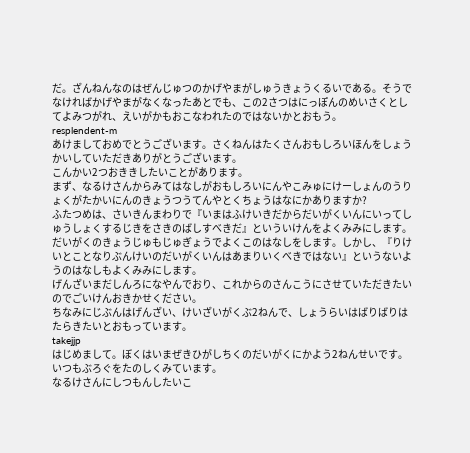だ。ざんねんなのはぜんじゅつのかげやまがしゅうきょうくるいである。そうでなければかげやまがなくなったあとでも、この2さつはにっぽんのめいさくとしてよみつがれ、えいがかもおこなわれたのではないかとおもう。
resplendent-m
あけましておめでとうございます。さくねんはたくさんおもしろいほんをしょうかいしていただきありがとうございます。
こんかい2つおききしたいことがあります。
まず、なるけさんからみてはなしがおもしろいにんやこみゅにけーしょんのうりょくがたかいにんのきょうつうてんやとくちょうはなにかありますか?
ふたつめは、さいきんまわりで『いまはふけいきだからだいがくいんにいってしゅうしょくするじきをさきのばしすべきだ』といういけんをよくみみにします。だいがくのきょうじゅもじゅぎょうでよくこのはなしをします。しかし、『りけいとことなりぶんけいのだいがくいんはあまりいくべきではない』というないようのはなしもよくみみにします。
げんざいまだしんろになやんでおり、これからのさんこうにさせていただきたいのでごいけんおきかせください。
ちなみにじぶんはげんざい、けいざいがくぶ2ねんで、しょうらいはばりばりはたらきたいとおもっています。
takejjp
はじめまして。ぼくはいまぜきひがしちくのだいがくにかよう2ねんせいです。いつもぶろぐをたのしくみています。
なるけさんにしつもんしたいこ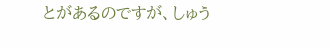とがあるのですが、しゅう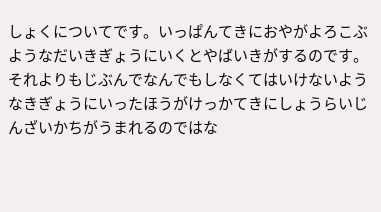しょくについてです。いっぱんてきにおやがよろこぶようなだいきぎょうにいくとやばいきがするのです。それよりもじぶんでなんでもしなくてはいけないようなきぎょうにいったほうがけっかてきにしょうらいじんざいかちがうまれるのではな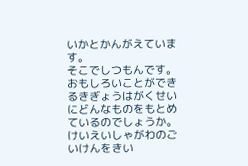いかとかんがえています。
そこでしつもんです。おもしろいことができるきぎょうはがくせいにどんなものをもとめているのでしょうか。けいえいしゃがわのごいけんをきい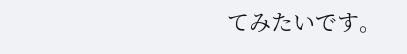てみたいです。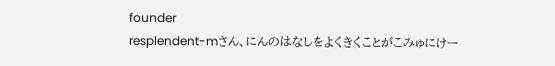founder
resplendent-mさん、にんのはなしをよくきくことがこみゅにけー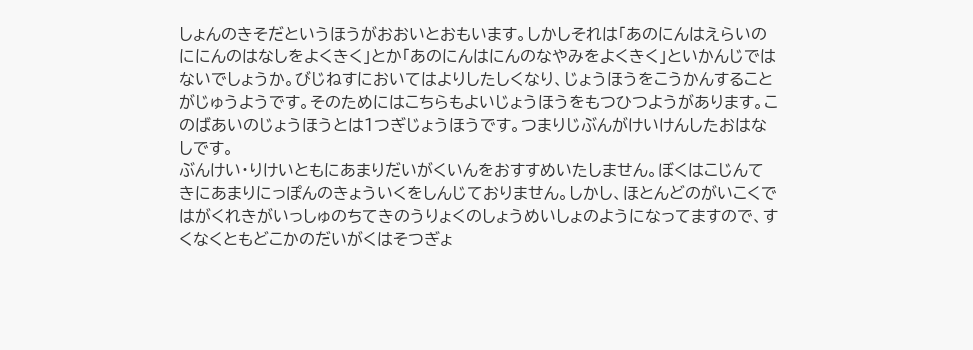しょんのきそだというほうがおおいとおもいます。しかしそれは「あのにんはえらいのににんのはなしをよくきく」とか「あのにんはにんのなやみをよくきく」といかんじではないでしょうか。びじねすにおいてはよりしたしくなり、じょうほうをこうかんすることがじゅうようです。そのためにはこちらもよいじょうほうをもつひつようがあります。このばあいのじょうほうとは1つぎじょうほうです。つまりじぶんがけいけんしたおはなしです。
ぶんけい・りけいともにあまりだいがくいんをおすすめいたしません。ぼくはこじんてきにあまりにっぽんのきょういくをしんじておりません。しかし、ほとんどのがいこくではがくれきがいっしゅのちてきのうりょくのしょうめいしょのようになってますので、すくなくともどこかのだいがくはそつぎょ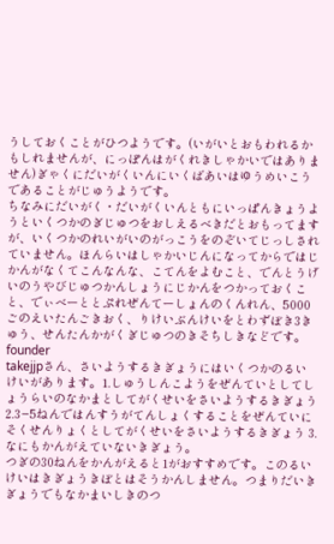うしておくことがひつようです。(いがいとおもわれるかもしれませんが、にっぽんはがくれきしゃかいではありません)ぎゃくにだいがくいんにいくばあいはゆうめいこうであることがじゅうようです。
ちなみにだいがく・だいがくいんともにいっぱんきょうようといくつかのぎじゅつをおしえるべきだとおもってますが、いくつかのれいがいのがっこうをのぞいてじっしされていません。ほんらいはしゃかいじんになってからではじかんがなくてこんなんな、こてんをよむこと、でんとうげいのうやびじゅつかんしょうにじかんをつかっておくこと、でぃべーととぷれぜんてーしょんのくんれん、5000ごのえいたんごきおく、りけいぶんけいをとわずぼき3きゅう、せんたんかがくぎじゅつのきそちしきなどです。
founder
takejjpさん、さいようするきぎょうにはいくつかのるいけいがあります。1.しゅうしんこようをぜんていとしてしょうらいのなかまとしてがくせいをさいようするきぎょう 2.3−5ねんではんすうがてんしょくすることをぜんていにそくせんりょくとしてがくせいをさいようするきぎょう 3.なにもかんがえていないきぎょう。
つぎの30ねんをかんがえると1がおすすめです。このるいけいはきぎょうきぼとはそうかんしません。つまりだいきぎょうでもなかまいしきのつ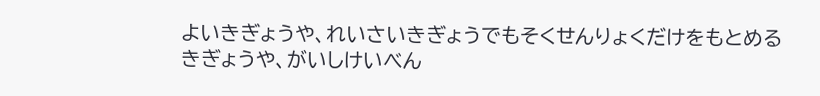よいきぎょうや、れいさいきぎょうでもそくせんりょくだけをもとめるきぎょうや、がいしけいべん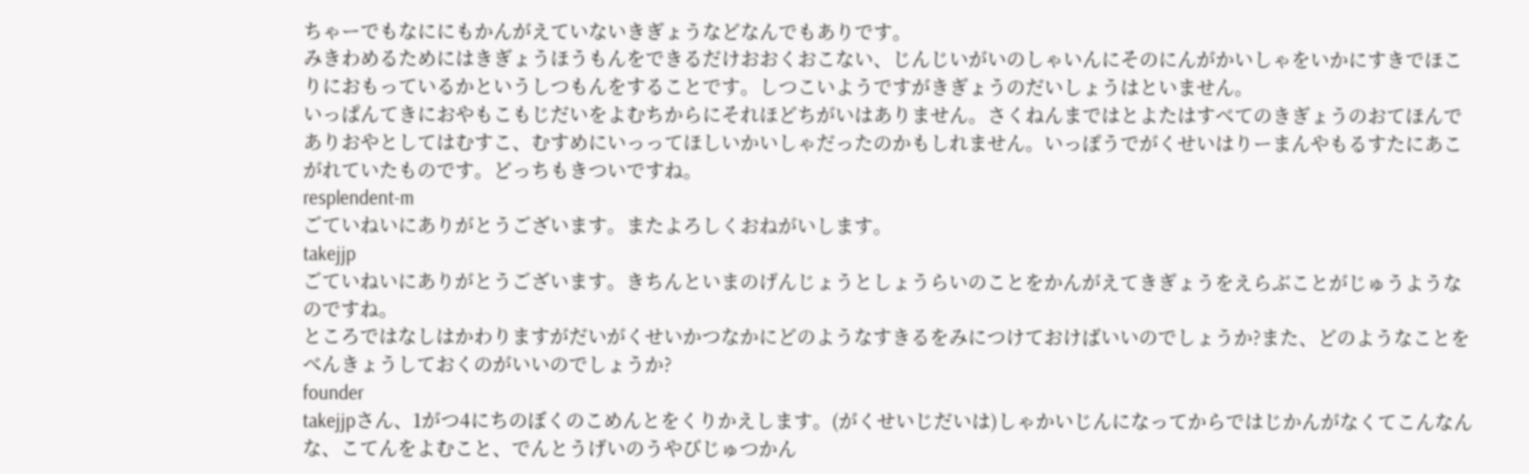ちゃーでもなににもかんがえていないきぎょうなどなんでもありです。
みきわめるためにはきぎょうほうもんをできるだけおおくおこない、じんじいがいのしゃいんにそのにんがかいしゃをいかにすきでほこりにおもっているかというしつもんをすることです。しつこいようですがきぎょうのだいしょうはといません。
いっぱんてきにおやもこもじだいをよむちからにそれほどちがいはありません。さくねんまではとよたはすべてのきぎょうのおてほんでありおやとしてはむすこ、むすめにいっってほしいかいしゃだったのかもしれません。いっぽうでがくせいはりーまんやもるすたにあこがれていたものです。どっちもきついですね。
resplendent-m
ごていねいにありがとうございます。またよろしくおねがいします。
takejjp
ごていねいにありがとうございます。きちんといまのげんじょうとしょうらいのことをかんがえてきぎょうをえらぶことがじゅうようなのですね。
ところではなしはかわりますがだいがくせいかつなかにどのようなすきるをみにつけておけばいいのでしょうか?また、どのようなことをべんきょうしておくのがいいのでしょうか?
founder
takejjpさん、1がつ4にちのぼくのこめんとをくりかえします。(がくせいじだいは)しゃかいじんになってからではじかんがなくてこんなんな、こてんをよむこと、でんとうげいのうやびじゅつかん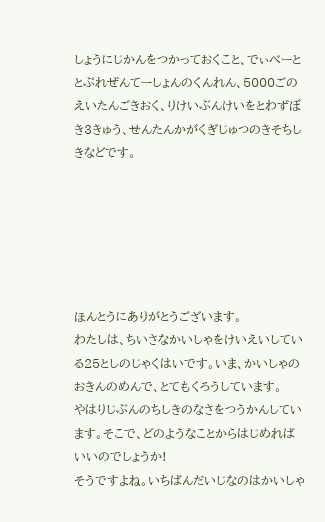しょうにじかんをつかっておくこと、でぃべーととぷれぜんてーしょんのくんれん、5000ごのえいたんごきおく、りけいぶんけいをとわずぼき3きゅう、せんたんかがくぎじゅつのきそちしきなどです。






ほんとうにありがとうございます。
わたしは、ちいさなかいしゃをけいえいしている25としのじゃくはいです。いま、かいしゃのおきんのめんで、とてもくろうしています。
やはりじぶんのちしきのなさをつうかんしています。そこで、どのようなことからはじめればいいのでしょうか!
そうですよね。いちばんだいじなのはかいしゃ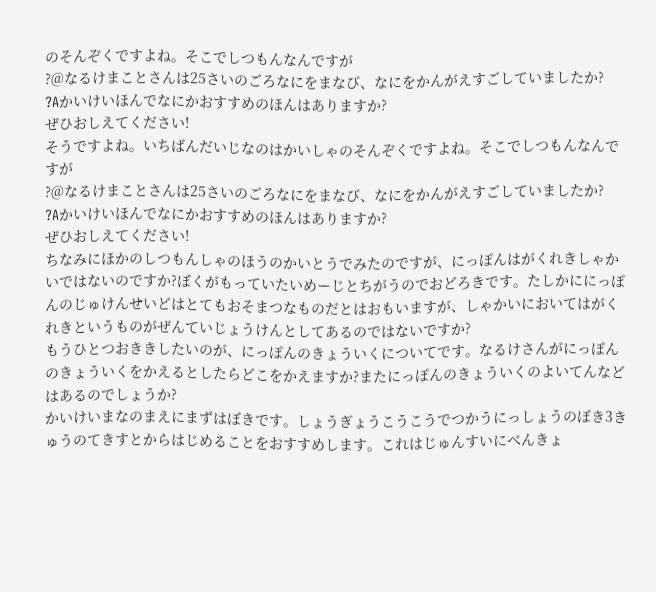のそんぞくですよね。そこでしつもんなんですが
?@なるけまことさんは25さいのごろなにをまなび、なにをかんがえすごしていましたか?
?Aかいけいほんでなにかおすすめのほんはありますか?
ぜひおしえてください!
そうですよね。いちばんだいじなのはかいしゃのそんぞくですよね。そこでしつもんなんですが
?@なるけまことさんは25さいのごろなにをまなび、なにをかんがえすごしていましたか?
?Aかいけいほんでなにかおすすめのほんはありますか?
ぜひおしえてください!
ちなみにほかのしつもんしゃのほうのかいとうでみたのですが、にっぽんはがくれきしゃかいではないのですか?ぼくがもっていたいめーじとちがうのでおどろきです。たしかににっぽんのじゅけんせいどはとてもおそまつなものだとはおもいますが、しゃかいにおいてはがくれきというものがぜんていじょうけんとしてあるのではないですか?
もうひとつおききしたいのが、にっぽんのきょういくについてです。なるけさんがにっぽんのきょういくをかえるとしたらどこをかえますか?またにっぽんのきょういくのよいてんなどはあるのでしょうか?
かいけいまなのまえにまずはぼきです。しょうぎょうこうこうでつかうにっしょうのぼき3きゅうのてきすとからはじめることをおすすめします。これはじゅんすいにべんきょ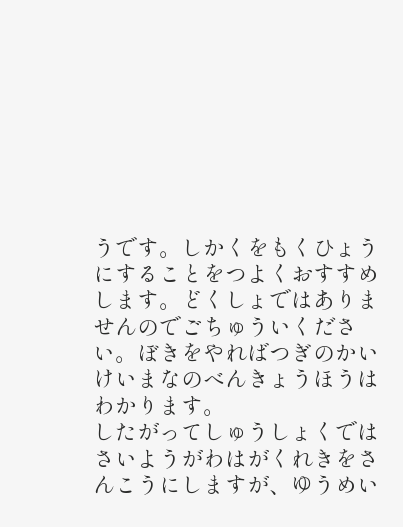うです。しかくをもくひょうにすることをつよくおすすめします。どくしょではありませんのでごちゅういください。ぼきをやればつぎのかいけいまなのべんきょうほうはわかります。
したがってしゅうしょくではさいようがわはがくれきをさんこうにしますが、ゆうめい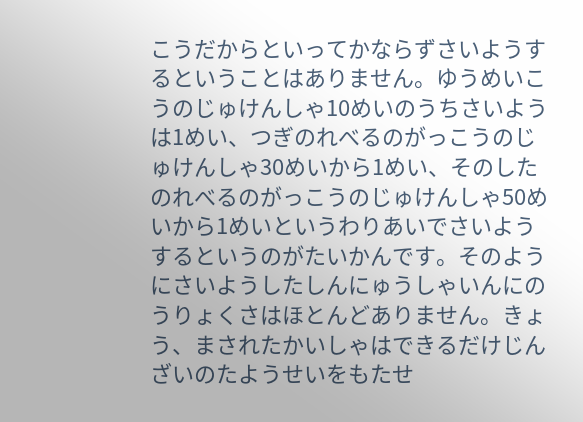こうだからといってかならずさいようするということはありません。ゆうめいこうのじゅけんしゃ10めいのうちさいようは1めい、つぎのれべるのがっこうのじゅけんしゃ30めいから1めい、そのしたのれべるのがっこうのじゅけんしゃ50めいから1めいというわりあいでさいようするというのがたいかんです。そのようにさいようしたしんにゅうしゃいんにのうりょくさはほとんどありません。きょう、まされたかいしゃはできるだけじんざいのたようせいをもたせ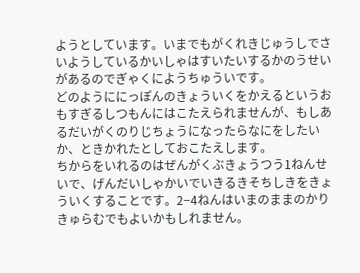ようとしています。いまでもがくれきじゅうしでさいようしているかいしゃはすいたいするかのうせいがあるのでぎゃくにようちゅういです。
どのようににっぽんのきょういくをかえるというおもすぎるしつもんにはこたえられませんが、もしあるだいがくのりじちょうになったらなにをしたいか、ときかれたとしておこたえします。
ちからをいれるのはぜんがくぶきょうつう1ねんせいで、げんだいしゃかいでいきるきそちしきをきょういくすることです。2−4ねんはいまのままのかりきゅらむでもよいかもしれません。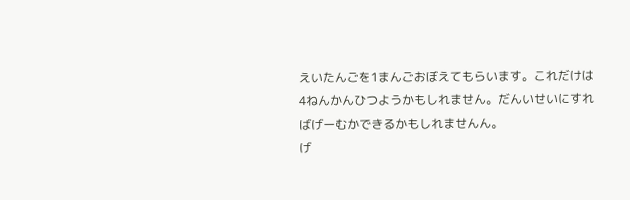えいたんごを1まんごおぼえてもらいます。これだけは4ねんかんひつようかもしれません。だんいせいにすればげーむかできるかもしれませんん。
げ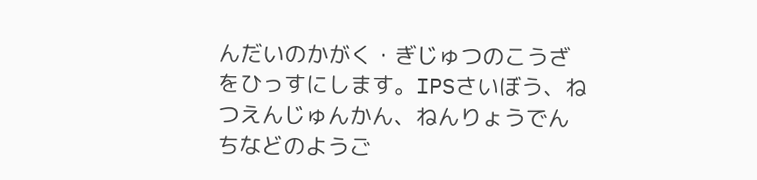んだいのかがく・ぎじゅつのこうざをひっすにします。IPSさいぼう、ねつえんじゅんかん、ねんりょうでんちなどのようご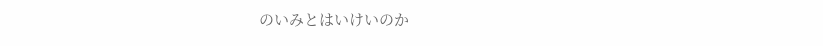のいみとはいけいのか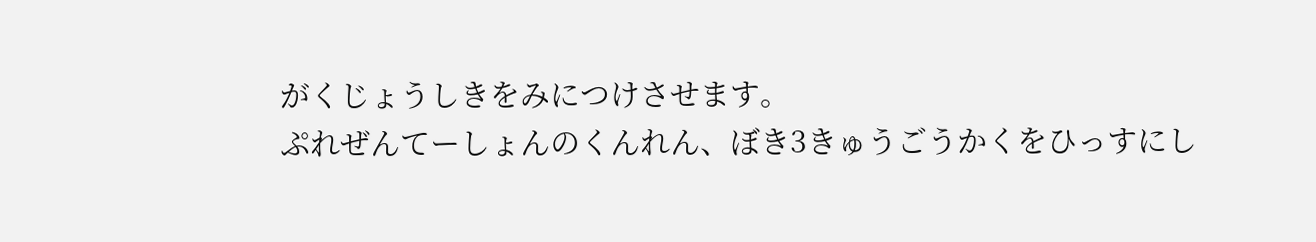がくじょうしきをみにつけさせます。
ぷれぜんてーしょんのくんれん、ぼき3きゅうごうかくをひっすにし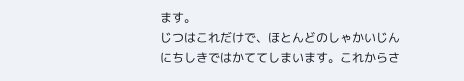ます。
じつはこれだけで、ほとんどのしゃかいじんにちしきではかててしまいます。これからさ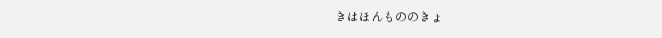きはほんもののきょ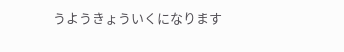うようきょういくになります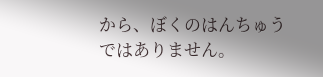から、ぼくのはんちゅうではありません。